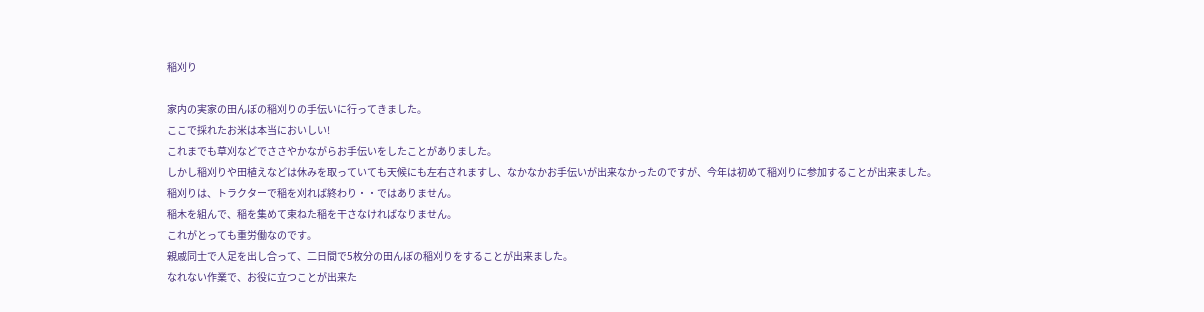稲刈り

家内の実家の田んぼの稲刈りの手伝いに行ってきました。
ここで採れたお米は本当においしい!
これまでも草刈などでささやかながらお手伝いをしたことがありました。
しかし稲刈りや田植えなどは休みを取っていても天候にも左右されますし、なかなかお手伝いが出来なかったのですが、今年は初めて稲刈りに参加することが出来ました。
稲刈りは、トラクターで稲を刈れば終わり・・ではありません。
稲木を組んで、稲を集めて束ねた稲を干さなければなりません。
これがとっても重労働なのです。
親戚同士で人足を出し合って、二日間で5枚分の田んぼの稲刈りをすることが出来ました。
なれない作業で、お役に立つことが出来た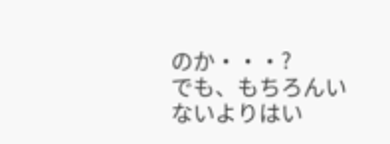のか・・・?
でも、もちろんいないよりはい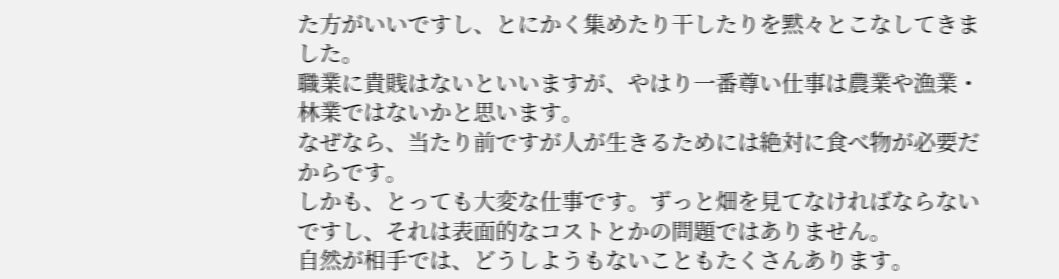た方がいいですし、とにかく集めたり干したりを黙々とこなしてきました。
職業に貴賎はないといいますが、やはり一番尊い仕事は農業や漁業・林業ではないかと思います。
なぜなら、当たり前ですが人が生きるためには絶対に食べ物が必要だからです。
しかも、とっても大変な仕事です。ずっと畑を見てなければならないですし、それは表面的なコストとかの問題ではありません。
自然が相手では、どうしようもないこともたくさんあります。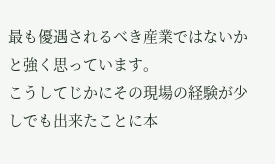最も優遇されるべき産業ではないかと強く思っています。
こうしてじかにその現場の経験が少しでも出来たことに本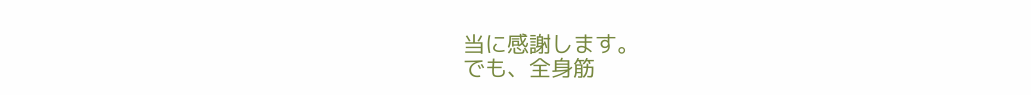当に感謝します。
でも、全身筋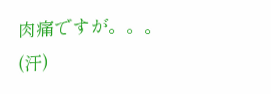肉痛ですが。。。(汗)